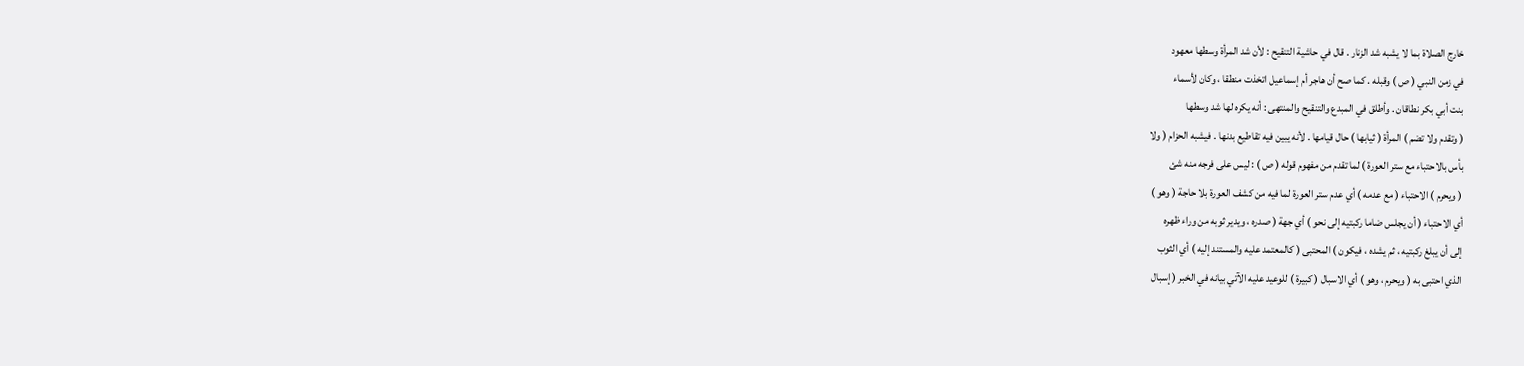خارج الصلاة بما لا يشبه شد الزنار . قال في حاشية التنقيح : لأن شد المرأة وسطها معهود
في زمن النبي ( ص ) وقبله . كما صح أن هاجر أم إسماعيل اتخذت منطقا ، وكان لأسماء
بنت أبي بكر نطاقان . وأطلق في المبدع والتنقيح والمنتهى : أنه يكره لها شد وسطها
( وتقدم ولا تضم ) المرأة ( ثيابها ) حال قيامها . لأنه يبين فيه تقاطيع بدنها . فيشبه الحزام ( ولا
بأس بالاحتباء مع ستر العورة ) لما تقدم من مفهوم قوله ( ص ) : ليس على فرجه منه شئ
( ويحرم ) الاحتباء ( مع عدمه ) أي عدم ستر العورة لما فيه من كشف العورة بلا حاجة ( وهو )
أي الاحتباء ( أن يجلس ضاما ركبتيه إلى نحو ) أي جهة ( صدره ، ويدير ثوبه من وراء ظهره
إلى أن يبلغ ركبتيه ، ثم يشده ، فيكون ) المحتبى ( كالمعتمد عليه والمستند إليه ) أي الثوب
الذي احتبى به ( ويحرم ، وهو ) أي الاسبال ( كبيرة ) للوعيد عليه الآتي بيانه في الخبر ( إسبال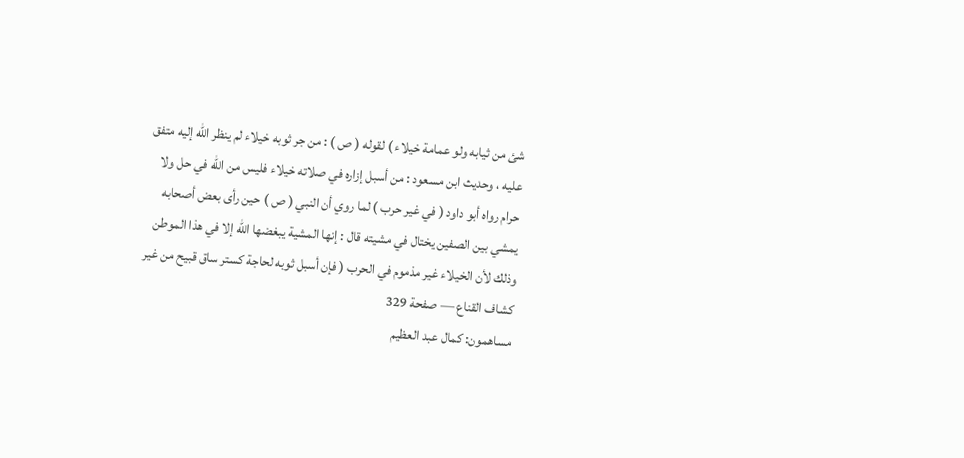شئ من ثيابه ولو عمامة خيلاء ) لقوله ( ص ) : من جر ثوبه خيلاء لم ينظر الله إليه متفق
عليه ، وحديث ابن مسعود : من أسبل إزاره في صلاته خيلاء فليس من الله في حل ولا
حرام رواه أبو داود ( في غير حرب ) لما روي أن النبي ( ص ) حين رأى بعض أصحابه
يمشي بين الصفين يختال في مشيته قال : إنها المشية يبغضها الله إلا في هذا الموطن
وذلك لأن الخيلاء غير مذموم في الحرب ( فإن أسبل ثوبه لحاجة كستر ساق قبيح من غير
كشاف القناع — صفحة 329
مساهمون: كمال عبد العظيم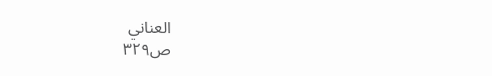العناني
ص٣٢٩